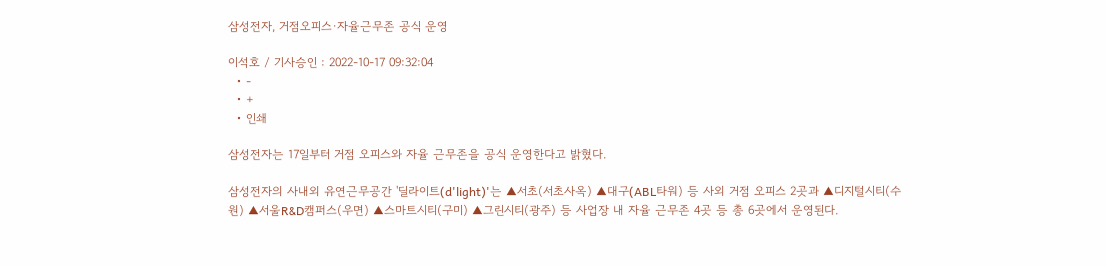삼성전자, 거점오피스·자율근무존 공식 운영

이석호 / 기사승인 : 2022-10-17 09:32:04
  • -
  • +
  • 인쇄

삼성전자는 17일부터 거점 오피스와 자율 근무존을 공식 운영한다고 밝혔다.

삼성전자의 사내외 유연근무공간 '딜라이트(d'light)'는 ▲서초(서초사옥) ▲대구(ABL타워) 등 사외 거점 오피스 2곳과 ▲디지털시티(수원) ▲서울R&D캠퍼스(우면) ▲스마트시티(구미) ▲그린시티(광주) 등 사업장 내 자율 근무존 4곳 등 총 6곳에서 운영된다.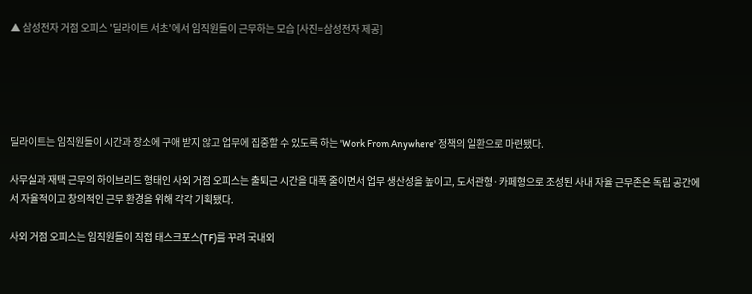▲ 삼성전자 거점 오피스 '딜라이트 서초'에서 임직원들이 근무하는 모습 [사진=삼성전자 제공]





딜라이트는 임직원들이 시간과 장소에 구애 받지 않고 업무에 집중할 수 있도록 하는 'Work From Anywhere' 정책의 일환으로 마련됐다.

사무실과 재택 근무의 하이브리드 형태인 사외 거점 오피스는 출퇴근 시간을 대폭 줄이면서 업무 생산성을 높이고, 도서관형·카페형으로 조성된 사내 자율 근무존은 독립 공간에서 자율적이고 창의적인 근무 환경을 위해 각각 기획됐다.

사외 거점 오피스는 임직원들이 직접 태스크포스(TF)를 꾸려 국내외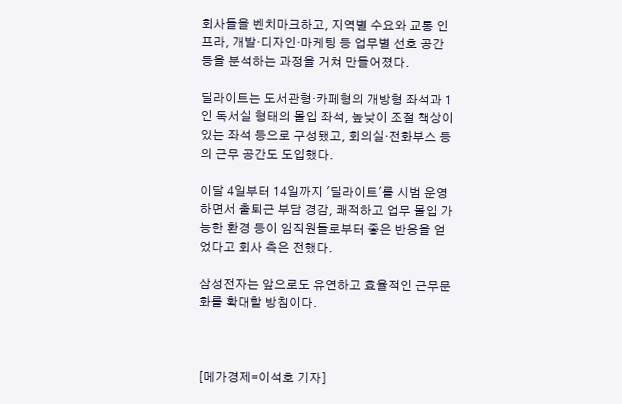회사들을 벤치마크하고, 지역별 수요와 교통 인프라, 개발·디자인·마케팅 등 업무별 선호 공간 등을 분석하는 과정을 거쳐 만들어졌다.

딜라이트는 도서관형·카페형의 개방형 좌석과 1인 독서실 형태의 몰입 좌석, 높낮이 조절 책상이 있는 좌석 등으로 구성됐고, 회의실·전화부스 등의 근무 공간도 도입했다.

이달 4일부터 14일까지 '딜라이트'를 시범 운영하면서 출퇴근 부담 경감, 쾌적하고 업무 몰입 가능한 환경 등이 임직원들로부터 좋은 반응을 얻었다고 회사 측은 전했다.

삼성전자는 앞으로도 유연하고 효율적인 근무문화를 확대할 방침이다.



[메가경제=이석호 기자]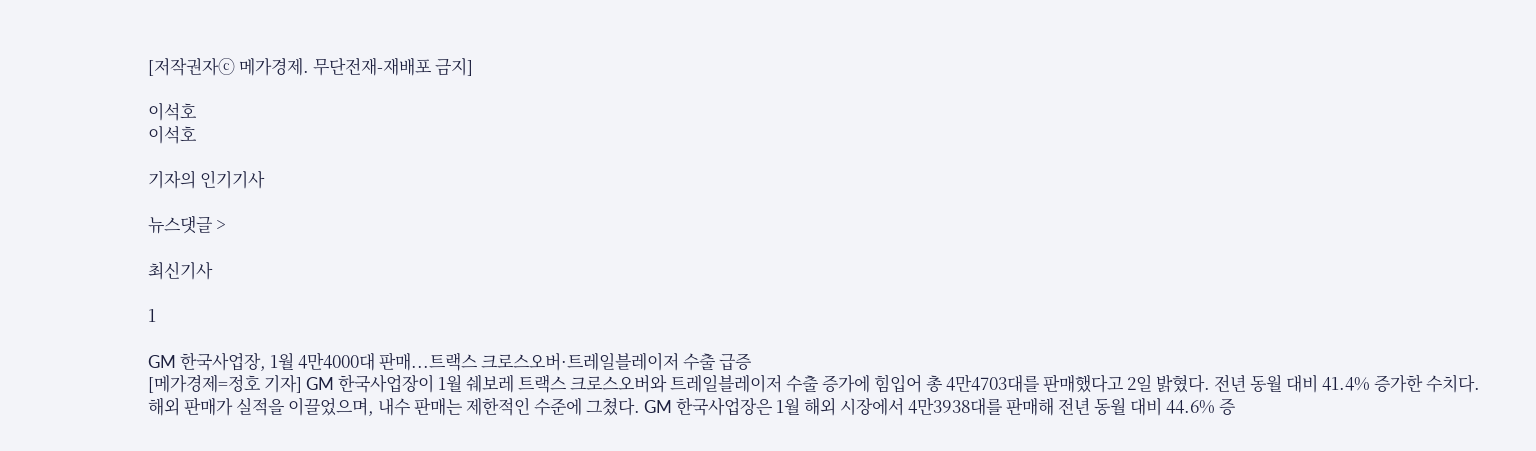[저작권자ⓒ 메가경제. 무단전재-재배포 금지]

이석호
이석호

기자의 인기기사

뉴스댓글 >

최신기사

1

GM 한국사업장, 1월 4만4000대 판매...트랙스 크로스오버·트레일블레이저 수출 급증
[메가경제=정호 기자] GM 한국사업장이 1월 쉐보레 트랙스 크로스오버와 트레일블레이저 수출 증가에 힘입어 총 4만4703대를 판매했다고 2일 밝혔다. 전년 동월 대비 41.4% 증가한 수치다. 해외 판매가 실적을 이끌었으며, 내수 판매는 제한적인 수준에 그쳤다. GM 한국사업장은 1월 해외 시장에서 4만3938대를 판매해 전년 동월 대비 44.6% 증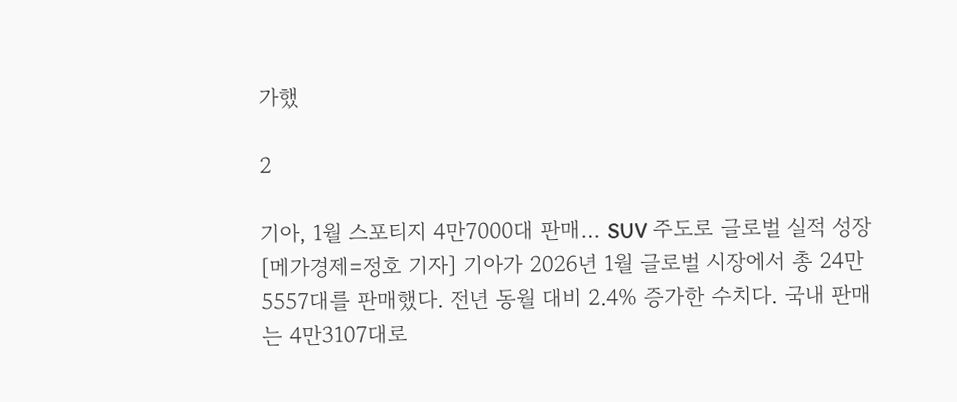가했

2

기아, 1월 스포티지 4만7000대 판매… SUV 주도로 글로벌 실적 성장
[메가경제=정호 기자] 기아가 2026년 1월 글로벌 시장에서 총 24만5557대를 판매했다. 전년 동월 대비 2.4% 증가한 수치다. 국내 판매는 4만3107대로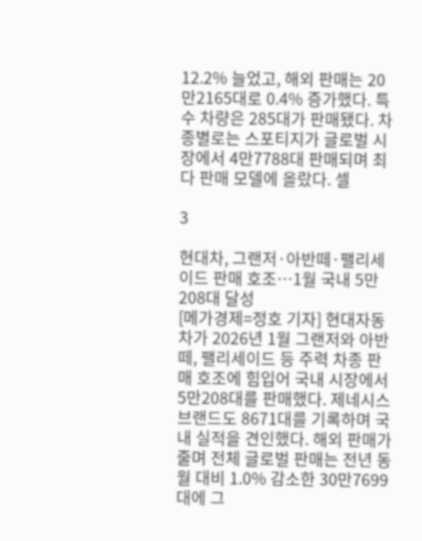12.2% 늘었고, 해외 판매는 20만2165대로 0.4% 증가했다. 특수 차량은 285대가 판매됐다. 차종별로는 스포티지가 글로벌 시장에서 4만7788대 판매되며 최다 판매 모델에 올랐다. 셀

3

현대차, 그랜저·아반떼·팰리세이드 판매 호조…1월 국내 5만208대 달성
[메가경제=정호 기자] 현대자동차가 2026년 1월 그랜저와 아반떼, 팰리세이드 등 주력 차종 판매 호조에 힘입어 국내 시장에서 5만208대를 판매했다. 제네시스 브랜드도 8671대를 기록하며 국내 실적을 견인했다. 해외 판매가 줄며 전체 글로벌 판매는 전년 동월 대비 1.0% 감소한 30만7699대에 그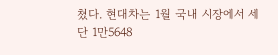쳤다. 현대차는 1월 국내 시장에서 세단 1만5648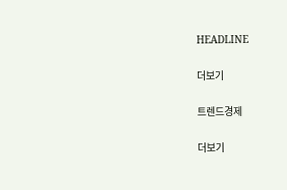HEADLINE

더보기

트렌드경제

더보기